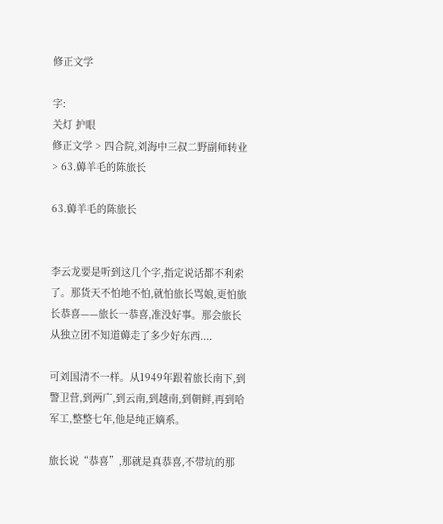修正文学

字:
关灯 护眼
修正文学 > 四合院,刘海中三叔二野副师转业 > 63.薅羊毛的陈旅长

63.薅羊毛的陈旅长


李云龙要是听到这几个字,指定说话都不利索了。那货天不怕地不怕,就怕旅长骂娘,更怕旅长恭喜——旅长一恭喜,准没好事。那会旅长从独立团不知道薅走了多少好东西....

可刘国清不一样。从1949年跟着旅长南下,到警卫营,到两广,到云南,到越南,到朝鲜,再到哈军工,整整七年,他是纯正嫡系。

旅长说“恭喜”,那就是真恭喜,不带坑的那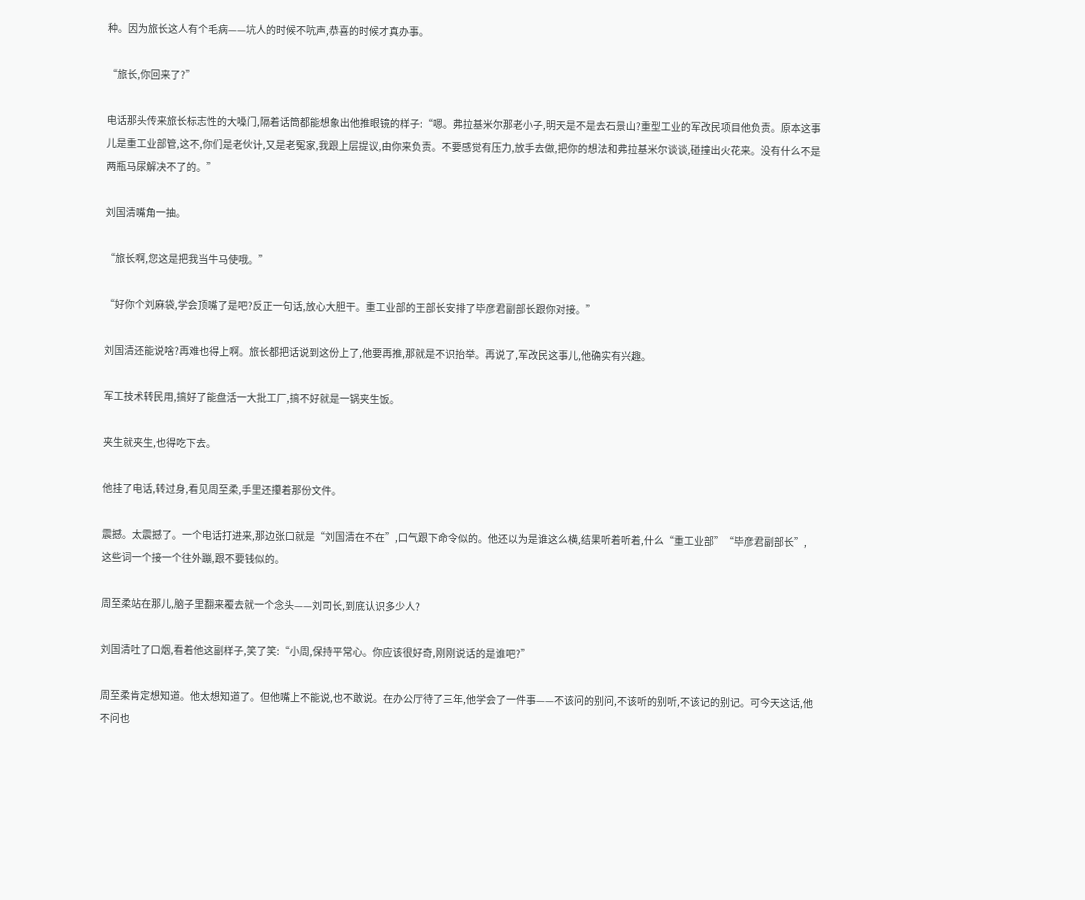种。因为旅长这人有个毛病——坑人的时候不吭声,恭喜的时候才真办事。

“旅长,你回来了?”

电话那头传来旅长标志性的大嗓门,隔着话筒都能想象出他推眼镜的样子:“嗯。弗拉基米尔那老小子,明天是不是去石景山?重型工业的军改民项目他负责。原本这事儿是重工业部管,这不,你们是老伙计,又是老冤家,我跟上层提议,由你来负责。不要感觉有压力,放手去做,把你的想法和弗拉基米尔谈谈,碰撞出火花来。没有什么不是两瓶马尿解决不了的。”

刘国清嘴角一抽。

“旅长啊,您这是把我当牛马使哦。”

“好你个刘麻袋,学会顶嘴了是吧?反正一句话,放心大胆干。重工业部的王部长安排了毕彦君副部长跟你对接。”

刘国清还能说啥?再难也得上啊。旅长都把话说到这份上了,他要再推,那就是不识抬举。再说了,军改民这事儿,他确实有兴趣。

军工技术转民用,搞好了能盘活一大批工厂,搞不好就是一锅夹生饭。

夹生就夹生,也得吃下去。

他挂了电话,转过身,看见周至柔,手里还攥着那份文件。

震撼。太震撼了。一个电话打进来,那边张口就是“刘国清在不在”,口气跟下命令似的。他还以为是谁这么横,结果听着听着,什么“重工业部”“毕彦君副部长”,这些词一个接一个往外蹦,跟不要钱似的。

周至柔站在那儿,脑子里翻来覆去就一个念头——刘司长,到底认识多少人?

刘国清吐了口烟,看着他这副样子,笑了笑:“小周,保持平常心。你应该很好奇,刚刚说话的是谁吧?”

周至柔肯定想知道。他太想知道了。但他嘴上不能说,也不敢说。在办公厅待了三年,他学会了一件事——不该问的别问,不该听的别听,不该记的别记。可今天这话,他不问也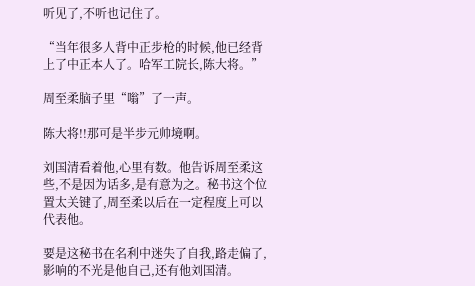听见了,不听也记住了。

“当年很多人背中正步枪的时候,他已经背上了中正本人了。哈军工院长,陈大将。”

周至柔脑子里“嗡”了一声。

陈大将!!那可是半步元帅境啊。

刘国清看着他,心里有数。他告诉周至柔这些,不是因为话多,是有意为之。秘书这个位置太关键了,周至柔以后在一定程度上可以代表他。

要是这秘书在名利中迷失了自我,路走偏了,影响的不光是他自己,还有他刘国清。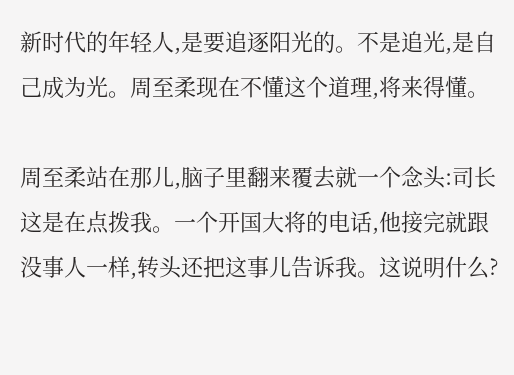新时代的年轻人,是要追逐阳光的。不是追光,是自己成为光。周至柔现在不懂这个道理,将来得懂。

周至柔站在那儿,脑子里翻来覆去就一个念头:司长这是在点拨我。一个开国大将的电话,他接完就跟没事人一样,转头还把这事儿告诉我。这说明什么?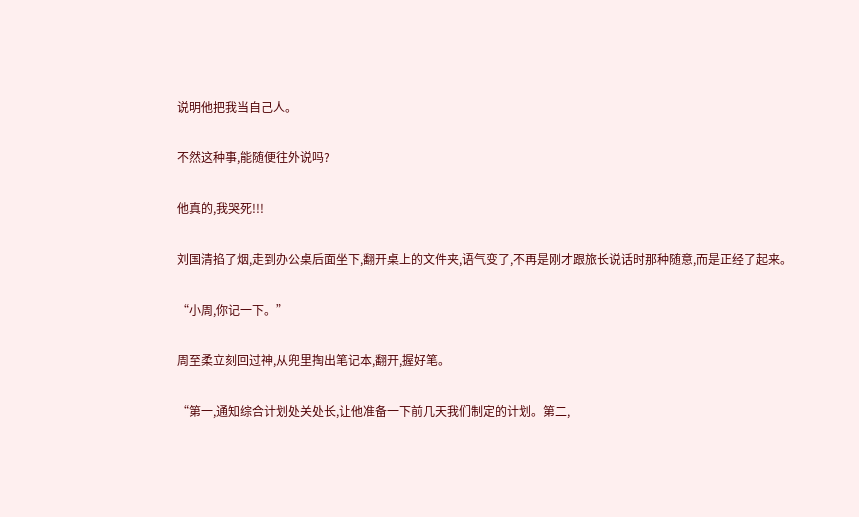说明他把我当自己人。

不然这种事,能随便往外说吗?

他真的,我哭死!!!

刘国清掐了烟,走到办公桌后面坐下,翻开桌上的文件夹,语气变了,不再是刚才跟旅长说话时那种随意,而是正经了起来。

“小周,你记一下。”

周至柔立刻回过神,从兜里掏出笔记本,翻开,握好笔。

“第一,通知综合计划处关处长,让他准备一下前几天我们制定的计划。第二,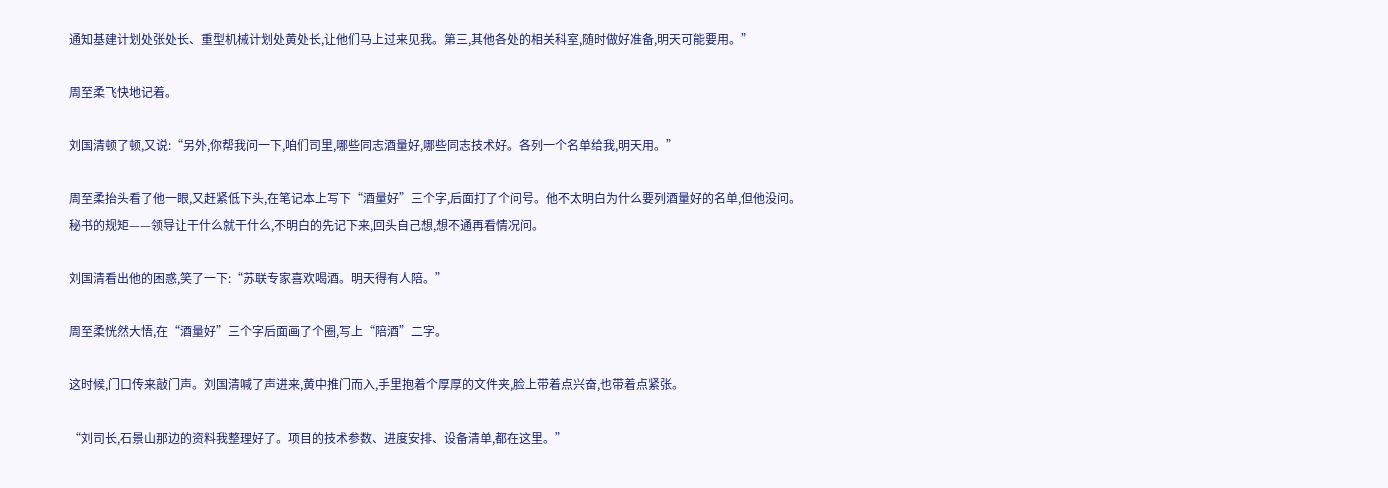通知基建计划处张处长、重型机械计划处黄处长,让他们马上过来见我。第三,其他各处的相关科室,随时做好准备,明天可能要用。”

周至柔飞快地记着。

刘国清顿了顿,又说:“另外,你帮我问一下,咱们司里,哪些同志酒量好,哪些同志技术好。各列一个名单给我,明天用。”

周至柔抬头看了他一眼,又赶紧低下头,在笔记本上写下“酒量好”三个字,后面打了个问号。他不太明白为什么要列酒量好的名单,但他没问。秘书的规矩——领导让干什么就干什么,不明白的先记下来,回头自己想,想不通再看情况问。

刘国清看出他的困惑,笑了一下:“苏联专家喜欢喝酒。明天得有人陪。”

周至柔恍然大悟,在“酒量好”三个字后面画了个圈,写上“陪酒”二字。

这时候,门口传来敲门声。刘国清喊了声进来,黄中推门而入,手里抱着个厚厚的文件夹,脸上带着点兴奋,也带着点紧张。

“刘司长,石景山那边的资料我整理好了。项目的技术参数、进度安排、设备清单,都在这里。”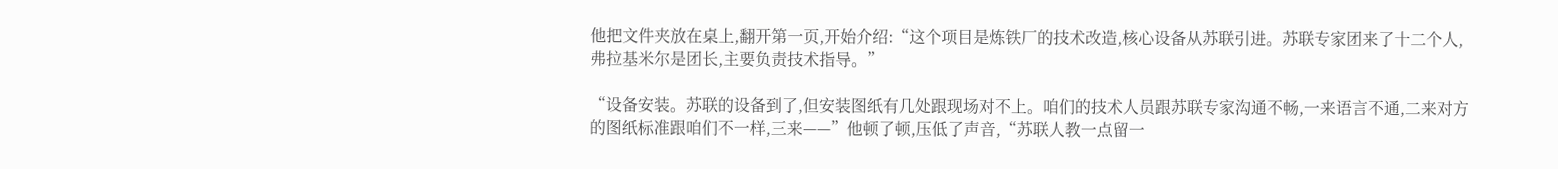他把文件夹放在桌上,翻开第一页,开始介绍:“这个项目是炼铁厂的技术改造,核心设备从苏联引进。苏联专家团来了十二个人,弗拉基米尔是团长,主要负责技术指导。”

“设备安装。苏联的设备到了,但安装图纸有几处跟现场对不上。咱们的技术人员跟苏联专家沟通不畅,一来语言不通,二来对方的图纸标准跟咱们不一样,三来——”他顿了顿,压低了声音,“苏联人教一点留一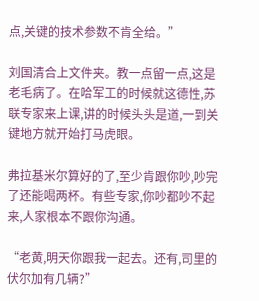点,关键的技术参数不肯全给。”

刘国清合上文件夹。教一点留一点,这是老毛病了。在哈军工的时候就这德性,苏联专家来上课,讲的时候头头是道,一到关键地方就开始打马虎眼。

弗拉基米尔算好的了,至少肯跟你吵,吵完了还能喝两杯。有些专家,你吵都吵不起来,人家根本不跟你沟通。

“老黄,明天你跟我一起去。还有,司里的伏尔加有几辆?”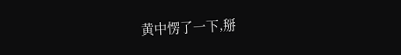黄中愣了一下,掰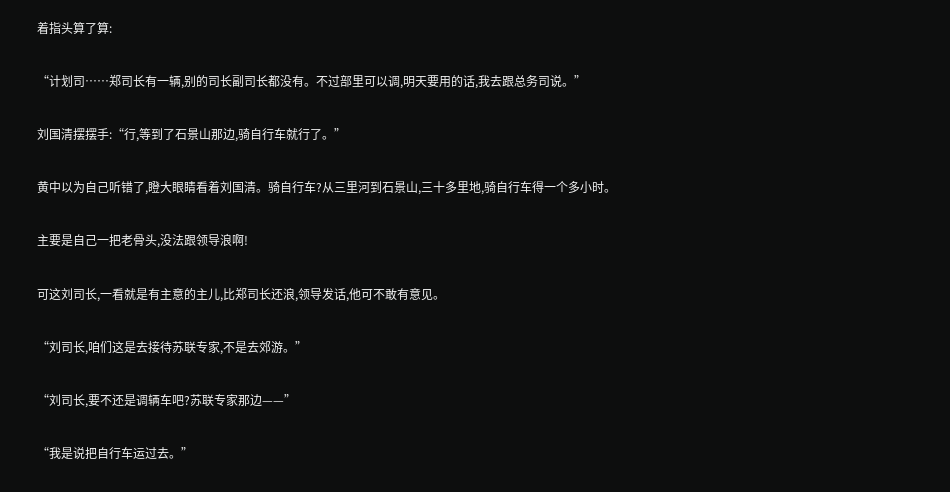着指头算了算:

“计划司……郑司长有一辆,别的司长副司长都没有。不过部里可以调,明天要用的话,我去跟总务司说。”

刘国清摆摆手:“行,等到了石景山那边,骑自行车就行了。”

黄中以为自己听错了,瞪大眼睛看着刘国清。骑自行车?从三里河到石景山,三十多里地,骑自行车得一个多小时。

主要是自己一把老骨头,没法跟领导浪啊!

可这刘司长,一看就是有主意的主儿,比郑司长还浪,领导发话,他可不敢有意见。

“刘司长,咱们这是去接待苏联专家,不是去郊游。”

“刘司长,要不还是调辆车吧?苏联专家那边——”

“我是说把自行车运过去。”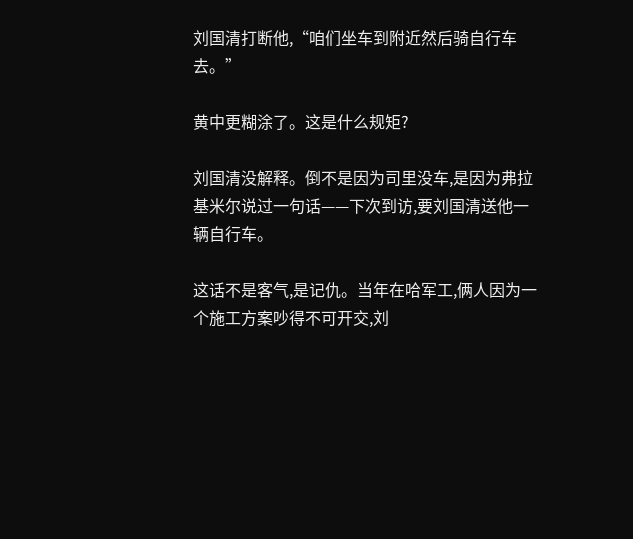刘国清打断他,“咱们坐车到附近然后骑自行车去。”

黄中更糊涂了。这是什么规矩?

刘国清没解释。倒不是因为司里没车,是因为弗拉基米尔说过一句话——下次到访,要刘国清送他一辆自行车。

这话不是客气,是记仇。当年在哈军工,俩人因为一个施工方案吵得不可开交,刘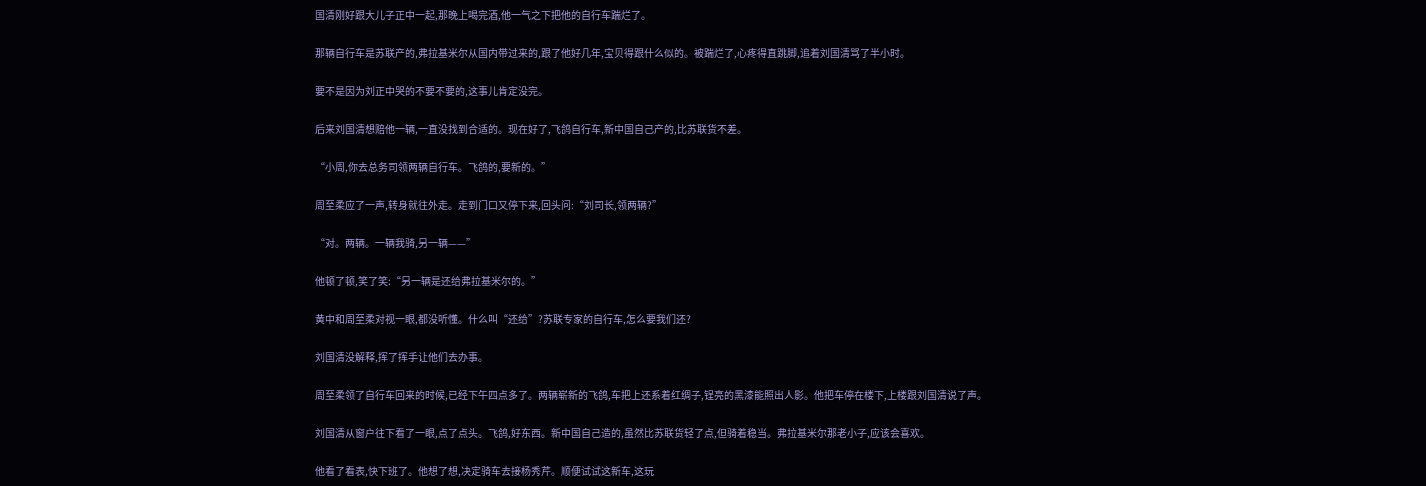国清刚好跟大儿子正中一起,那晚上喝完酒,他一气之下把他的自行车踹烂了。

那辆自行车是苏联产的,弗拉基米尔从国内带过来的,跟了他好几年,宝贝得跟什么似的。被踹烂了,心疼得直跳脚,追着刘国清骂了半小时。

要不是因为刘正中哭的不要不要的,这事儿肯定没完。

后来刘国清想赔他一辆,一直没找到合适的。现在好了,飞鸽自行车,新中国自己产的,比苏联货不差。

“小周,你去总务司领两辆自行车。飞鸽的,要新的。”

周至柔应了一声,转身就往外走。走到门口又停下来,回头问:“刘司长,领两辆?”

“对。两辆。一辆我骑,另一辆——”

他顿了顿,笑了笑:“另一辆是还给弗拉基米尔的。”

黄中和周至柔对视一眼,都没听懂。什么叫“还给”?苏联专家的自行车,怎么要我们还?

刘国清没解释,挥了挥手让他们去办事。

周至柔领了自行车回来的时候,已经下午四点多了。两辆崭新的飞鸽,车把上还系着红绸子,锃亮的黑漆能照出人影。他把车停在楼下,上楼跟刘国清说了声。

刘国清从窗户往下看了一眼,点了点头。飞鸽,好东西。新中国自己造的,虽然比苏联货轻了点,但骑着稳当。弗拉基米尔那老小子,应该会喜欢。

他看了看表,快下班了。他想了想,决定骑车去接杨秀芹。顺便试试这新车,这玩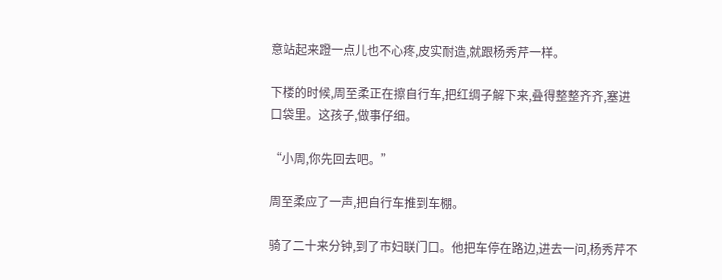意站起来蹬一点儿也不心疼,皮实耐造,就跟杨秀芹一样。

下楼的时候,周至柔正在擦自行车,把红绸子解下来,叠得整整齐齐,塞进口袋里。这孩子,做事仔细。

“小周,你先回去吧。”

周至柔应了一声,把自行车推到车棚。

骑了二十来分钟,到了市妇联门口。他把车停在路边,进去一问,杨秀芹不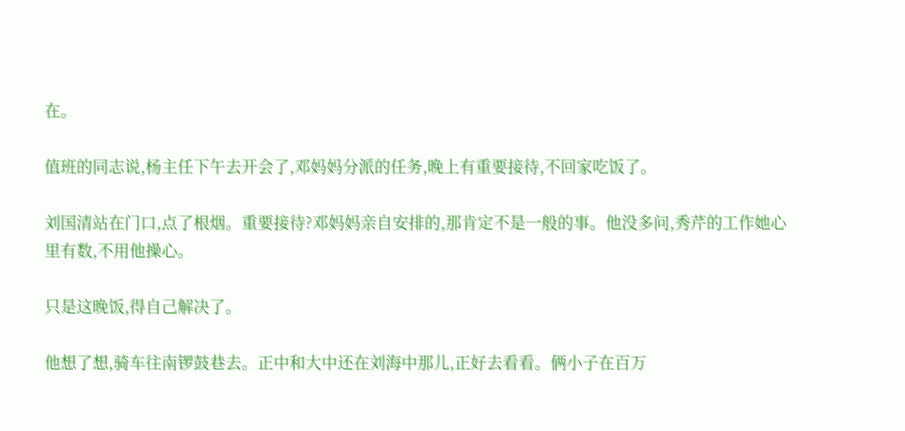在。

值班的同志说,杨主任下午去开会了,邓妈妈分派的任务,晚上有重要接待,不回家吃饭了。

刘国清站在门口,点了根烟。重要接待?邓妈妈亲自安排的,那肯定不是一般的事。他没多问,秀芹的工作她心里有数,不用他操心。

只是这晚饭,得自己解决了。

他想了想,骑车往南锣鼓巷去。正中和大中还在刘海中那儿,正好去看看。俩小子在百万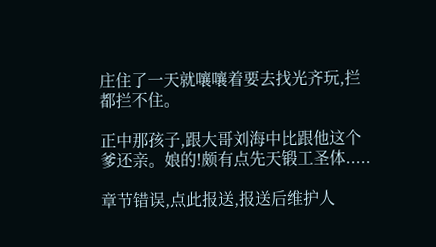庄住了一天就嚷嚷着要去找光齐玩,拦都拦不住。

正中那孩子,跟大哥刘海中比跟他这个爹还亲。娘的!颇有点先天锻工圣体.....

章节错误,点此报送,报送后维护人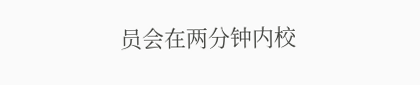员会在两分钟内校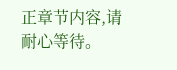正章节内容,请耐心等待。